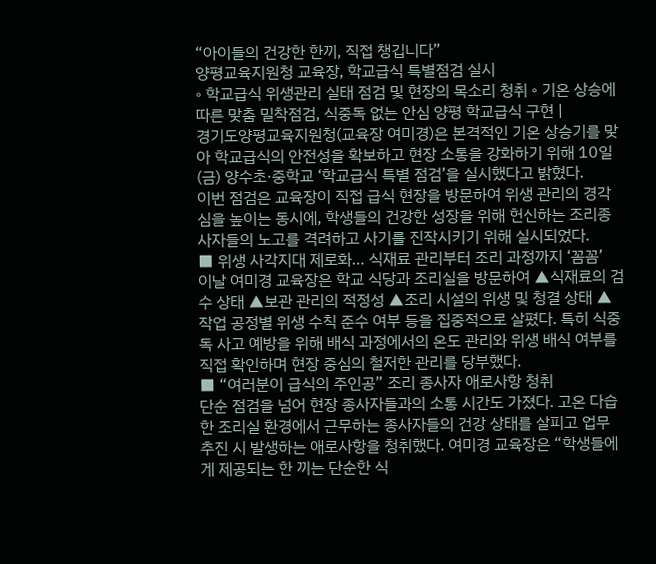“아이들의 건강한 한끼, 직접 챙깁니다”
양평교육지원청 교육장, 학교급식 특별점검 실시
◦ 학교급식 위생관리 실태 점검 및 현장의 목소리 청취 ◦ 기온 상승에 따른 맞춤 밀착점검, 식중독 없는 안심 양평 학교급식 구현 |
경기도양평교육지원청(교육장 여미경)은 본격적인 기온 상승기를 맞아 학교급식의 안전성을 확보하고 현장 소통을 강화하기 위해 10일(금) 양수초·중학교 ‘학교급식 특별 점검’을 실시했다고 밝혔다.
이번 점검은 교육장이 직접 급식 현장을 방문하여 위생 관리의 경각심을 높이는 동시에, 학생들의 건강한 성장을 위해 헌신하는 조리종사자들의 노고를 격려하고 사기를 진작시키기 위해 실시되었다.
■ 위생 사각지대 제로화… 식재료 관리부터 조리 과정까지 ‘꼼꼼’
이날 여미경 교육장은 학교 식당과 조리실을 방문하여 ▲식재료의 검수 상태 ▲보관 관리의 적정성 ▲조리 시설의 위생 및 청결 상태 ▲작업 공정별 위생 수칙 준수 여부 등을 집중적으로 살폈다. 특히 식중독 사고 예방을 위해 배식 과정에서의 온도 관리와 위생 배식 여부를 직접 확인하며 현장 중심의 철저한 관리를 당부했다.
■ “여러분이 급식의 주인공” 조리 종사자 애로사항 청취
단순 점검을 넘어 현장 종사자들과의 소통 시간도 가졌다. 고온 다습한 조리실 환경에서 근무하는 종사자들의 건강 상태를 살피고 업무 추진 시 발생하는 애로사항을 청취했다. 여미경 교육장은 “학생들에게 제공되는 한 끼는 단순한 식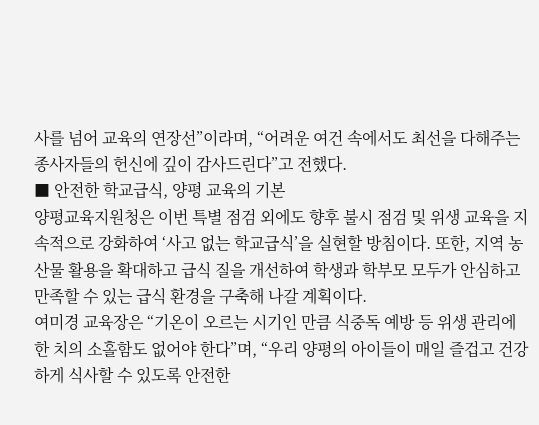사를 넘어 교육의 연장선”이라며, “어려운 여건 속에서도 최선을 다해주는 종사자들의 헌신에 깊이 감사드린다”고 전했다.
■ 안전한 학교급식, 양평 교육의 기본
양평교육지원청은 이번 특별 점검 외에도 향후 불시 점검 및 위생 교육을 지속적으로 강화하여 ‘사고 없는 학교급식’을 실현할 방침이다. 또한, 지역 농산물 활용을 확대하고 급식 질을 개선하여 학생과 학부모 모두가 안심하고 만족할 수 있는 급식 환경을 구축해 나갈 계획이다.
여미경 교육장은 “기온이 오르는 시기인 만큼 식중독 예방 등 위생 관리에 한 치의 소홀함도 없어야 한다”며, “우리 양평의 아이들이 매일 즐겁고 건강하게 식사할 수 있도록 안전한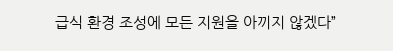급식 환경 조성에 모든 지원을 아끼지 않겠다”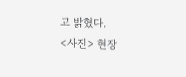고 밝혔다.
<사진> 현장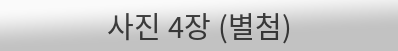사진 4장 (별첨)